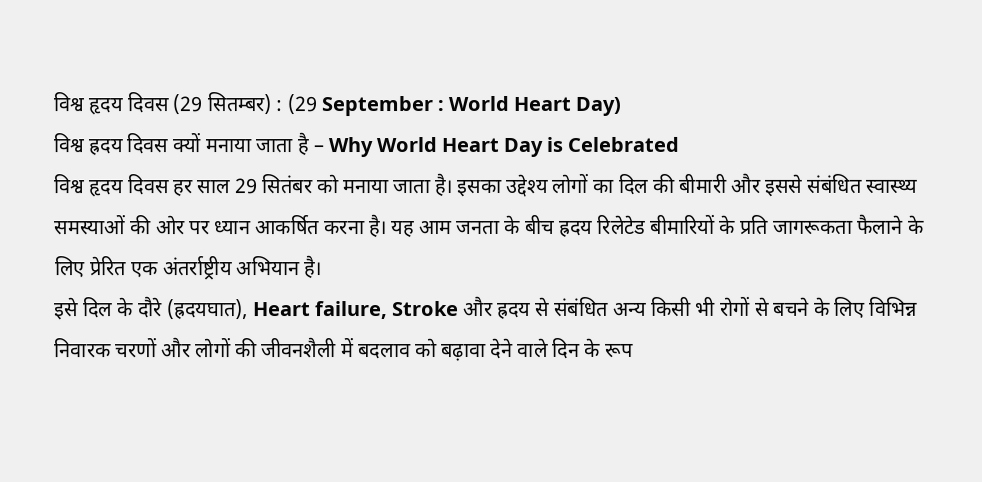विश्व हृदय दिवस (29 सितम्बर) : (29 September : World Heart Day)
विश्व ह्रदय दिवस क्यों मनाया जाता है – Why World Heart Day is Celebrated
विश्व हृदय दिवस हर साल 29 सितंबर को मनाया जाता है। इसका उद्देश्य लोगों का दिल की बीमारी और इससे संबंधित स्वास्थ्य समस्याओं की ओर पर ध्यान आकर्षित करना है। यह आम जनता के बीच ह्रदय रिलेटेड बीमारियों के प्रति जागरूकता फैलाने के लिए प्रेरित एक अंतर्राष्ट्रीय अभियान है।
इसे दिल के दौरे (ह्रदयघात), Heart failure, Stroke और ह्रदय से संबंधित अन्य किसी भी रोगों से बचने के लिए विभिन्न निवारक चरणों और लोगों की जीवनशैली में बदलाव को बढ़ावा देने वाले दिन के रूप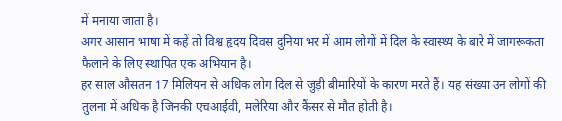में मनाया जाता है।
अगर आसान भाषा में कहें तो विश्व हृदय दिवस दुनिया भर में आम लोगों में दिल के स्वास्थ्य के बारे में जागरूकता फैलाने के लिए स्थापित एक अभियान है।
हर साल औसतन 17 मिलियन से अधिक लोग दिल से जुड़ी बीमारियों के कारण मरते हैं। यह संख्या उन लोगों की तुलना में अधिक है जिनकी एचआईवी, मलेरिया और कैंसर से मौत होती है।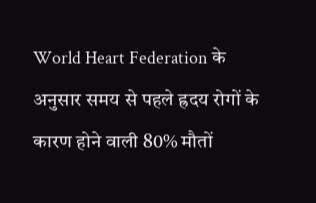World Heart Federation के अनुसार समय से पहले ह्रदय रोगों के कारण होने वाली 80% मौतों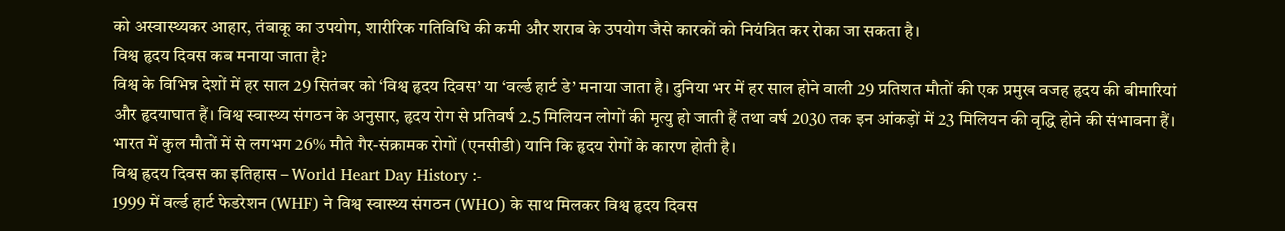को अस्वास्थ्यकर आहार, तंबाकू का उपयोग, शारीरिक गतिविधि की कमी और शराब के उपयोग जैसे कारकों को नियंत्रित कर रोका जा सकता है।
विश्व हृदय दिवस कब मनाया जाता है?
विश्व के विभिन्न देशों में हर साल 29 सितंबर को ‘विश्व हृदय दिवस’ या ‘वर्ल्ड हार्ट डे’ मनाया जाता है। दुनिया भर में हर साल होने वाली 29 प्रतिशत मौतों की एक प्रमुख वजह हृदय की बीमारियां और हृदयाघात हैं। विश्व स्वास्थ्य संगठन के अनुसार, हृदय रोग से प्रतिवर्ष 2.5 मिलियन लोगों की मृत्यु हो जाती हैं तथा वर्ष 2030 तक इन आंकड़ों में 23 मिलियन की वृद्धि होने की संभावना हैं। भारत में कुल मौतों में से लगभग 26% मौते गैर-संक्रामक रोगों (एनसीडी) यानि कि हृदय रोगों के कारण होती है।
विश्व ह्रदय दिवस का इतिहास – World Heart Day History :-
1999 में वर्ल्ड हार्ट फेडरेशन (WHF) ने विश्व स्वास्थ्य संगठन (WHO) के साथ मिलकर विश्व हृदय दिवस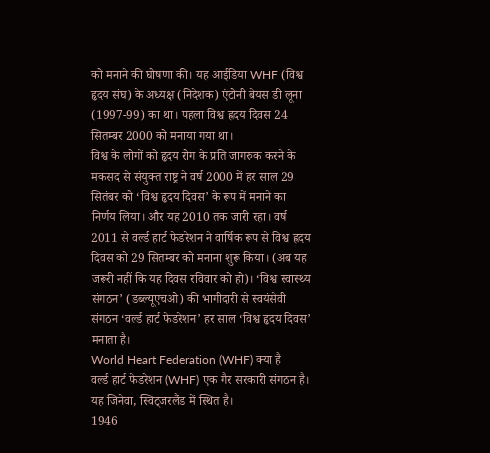को मनाने की घोषणा की। यह आईडिया WHF (विश्व हृदय संघ) के अध्यक्ष (निदेशक) एंटोनी बेयस डी लूना (1997-99) का था। पहला विश्व ह्रदय दिवस 24 सितम्बर 2000 को मनाया गया था।
विश्व के लोगों को हृदय रोग के प्रति जागरुक करने के मकसद से संयुक्त राष्ट्र ने वर्ष 2000 में हर साल 29 सितंबर को ‘विश्व हृदय दिवस’ के रूप में मनाने का निर्णय लिया। और यह 2010 तक जारी रहा। वर्ष 2011 से वर्ल्ड हार्ट फेडरेशन ने वार्षिक रूप से विश्व ह्रदय दिवस को 29 सितम्बर को मनाना शुरू किया। (अब यह जरूरी नहीं कि यह दिवस रविवार को हो)। ‘विश्व स्वास्थ्य संगठन’ (डब्ल्यूएचओ) की भागीदारी से स्वयंसेवी संगठन ‘वर्ल्ड हार्ट फेडरेशन’ हर साल ‘विश्व हृदय दिवस’ मनाता है।
World Heart Federation (WHF) क्या है
वर्ल्ड हार्ट फेडरेशन (WHF) एक गैर सरकारी संगठन है। यह जिनेवा, स्विट्जरलैंड में स्थित है।
1946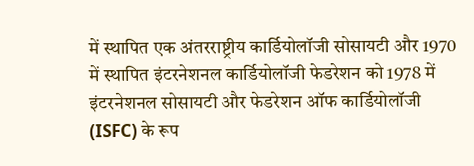में स्थापित एक अंतरराष्ट्रीय कार्डियोलॉजी सोसायटी और 1970 में स्थापित इंटरनेशनल कार्डियोलॉजी फेडरेशन को 1978 में इंटरनेशनल सोसायटी और फेडरेशन ऑफ कार्डियोलॉजी (ISFC) के रूप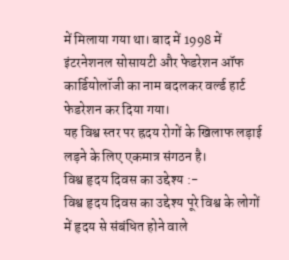में मिलाया गया था। बाद में 1998 में इंटरनेशनल सोसायटी और फेडरेशन ऑफ कार्डियोलॉजी का नाम बदलकर वर्ल्ड हार्ट फेडरेशन कर दिया गया।
यह विश्व स्तर पर ह्रदय रोगों के खिलाफ लड़ाई लड़ने के लिए एकमात्र संगठन है।
विश्व हृदय दिवस का उद्देश्य :-
विश्व हृदय दिवस का उद्देश्य पूरे विश्व के लोगों में हृदय से संबंधित होने वाले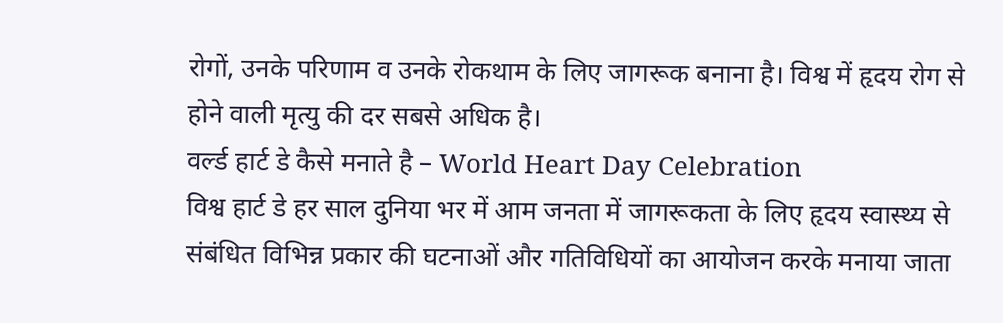रोगों, उनके परिणाम व उनके रोकथाम के लिए जागरूक बनाना है। विश्व में हृदय रोग से होने वाली मृत्यु की दर सबसे अधिक है।
वर्ल्ड हार्ट डे कैसे मनाते है – World Heart Day Celebration
विश्व हार्ट डे हर साल दुनिया भर में आम जनता में जागरूकता के लिए हृदय स्वास्थ्य से संबंधित विभिन्न प्रकार की घटनाओं और गतिविधियों का आयोजन करके मनाया जाता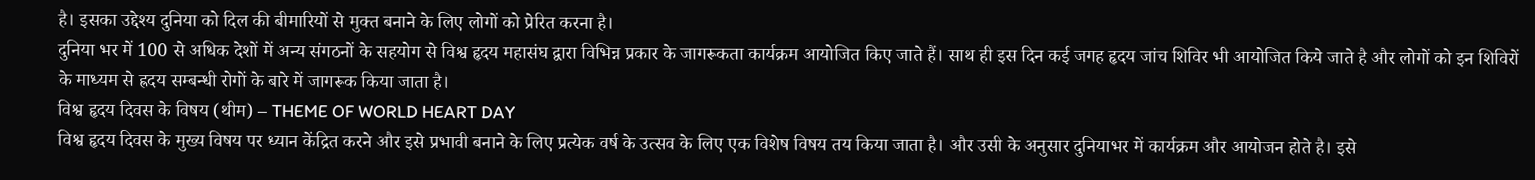है। इसका उद्देश्य दुनिया को दिल की बीमारियों से मुक्त बनाने के लिए लोगों को प्रेरित करना है।
दुनिया भर में 100 से अधिक देशों में अन्य संगठनों के सहयोग से विश्व हृदय महासंघ द्वारा विभिन्न प्रकार के जागरूकता कार्यक्रम आयोजित किए जाते हैं। साथ ही इस दिन कई जगह हृदय जांच शिविर भी आयोजित किये जाते है और लोगों को इन शिविरों के माध्यम से ह्रदय सम्बन्धी रोगों के बारे में जागरूक किया जाता है।
विश्व हृदय दिवस के विषय (थीम) – THEME OF WORLD HEART DAY
विश्व हृदय दिवस के मुख्य विषय पर ध्यान केंद्रित करने और इसे प्रभावी बनाने के लिए प्रत्येक वर्ष के उत्सव के लिए एक विशेष विषय तय किया जाता है। और उसी के अनुसार दुनियाभर में कार्यक्रम और आयोजन होते है। इसे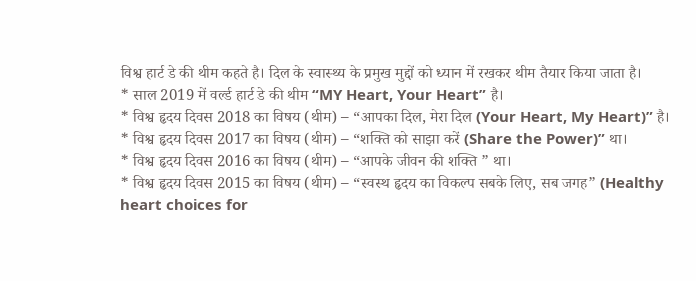विश्व हार्ट डे की थीम कहते है। दिल के स्वास्थ्य के प्रमुख मुद्दों को ध्यान में रखकर थीम तैयार किया जाता है।
* साल 2019 में वर्ल्ड हार्ट डे की थीम “MY Heart, Your Heart” है।
* विश्व हृदय दिवस 2018 का विषय (थीम) – “आपका दिल, मेरा दिल (Your Heart, My Heart)” है।
* विश्व हृदय दिवस 2017 का विषय (थीम) – “शक्ति को साझा करें (Share the Power)” था।
* विश्व हृदय दिवस 2016 का विषय (थीम) – “आपके जीवन की शक्ति ” था।
* विश्व हृदय दिवस 2015 का विषय (थीम) – “स्वस्थ हृदय का विकल्प सबके लिए, सब जगह” (Healthy heart choices for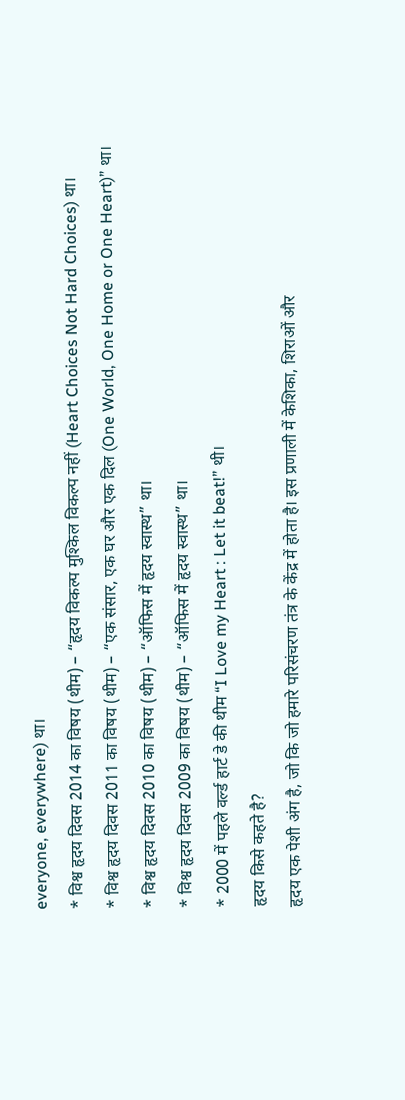everyone, everywhere) था।
* विश्व हृदय दिवस 2014 का विषय (थीम) – “हृदय विकल्प मुश्किल विकल्प नहीं (Heart Choices Not Hard Choices) था।
* विश्व हृदय दिवस 2011 का विषय (थीम) – “एक संसार, एक घर और एक दिल (One World, One Home or One Heart)” था।
* विश्व हृदय दिवस 2010 का विषय (थीम) – “ऑफिस में हृदय स्वास्थ” था।
* विश्व हृदय दिवस 2009 का विषय (थीम) – “ऑफिस में हृदय स्वास्थ” था।
* 2000 में पहले वर्ल्ड हार्ट डे की थीम “I Love my Heart : Let it beat!” थी।
हृदय किसे कहते है?
हृदय एक पेशी अंग है, जो कि जो हमारे परिसंचरण तंत्र के केंद्र में होता है। इस प्रणाली में केशिका, शिराओं और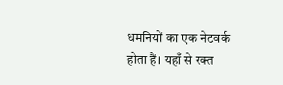धमनियों का एक नेटवर्क होता हैं। यहाँ से रक्त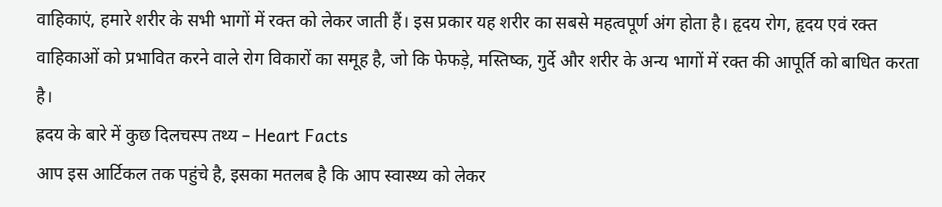वाहिकाएं, हमारे शरीर के सभी भागों में रक्त को लेकर जाती हैं। इस प्रकार यह शरीर का सबसे महत्वपूर्ण अंग होता है। हृदय रोग, हृदय एवं रक्त वाहिकाओं को प्रभावित करने वाले रोग विकारों का समूह है, जो कि फेफड़े, मस्तिष्क, गुर्दे और शरीर के अन्य भागों में रक्त की आपूर्ति को बाधित करता है।
ह्रदय के बारे में कुछ दिलचस्प तथ्य – Heart Facts
आप इस आर्टिकल तक पहुंचे है, इसका मतलब है कि आप स्वास्थ्य को लेकर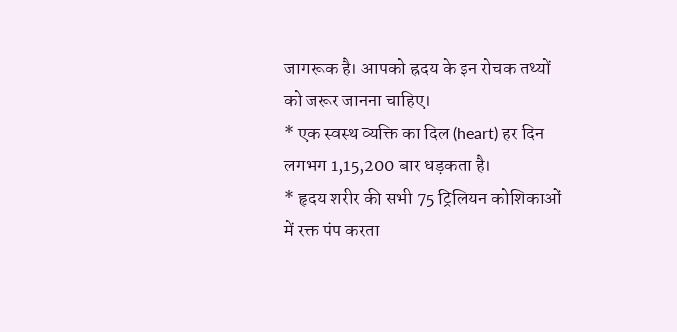जागरूक है। आपको ह्रदय के इन रोचक तथ्यों को जरूर जानना चाहिए।
* एक स्वस्थ व्यक्ति का दिल (heart) हर दिन लगभग 1,15,200 बार धड़कता है।
* हृदय शरीर की सभी 75 ट्रिलियन कोशिकाओं में रक्त पंप करता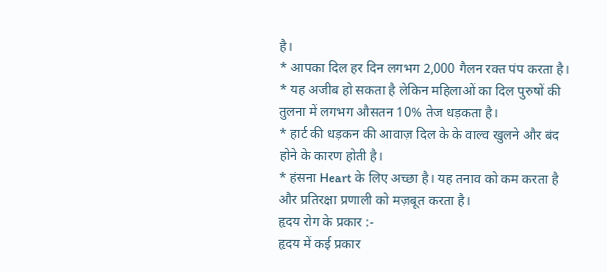है।
* आपका दिल हर दिन लगभग 2,000 गैलन रक्त पंप करता है।
* यह अजीब हो सकता है लेकिन महिलाओं का दिल पुरुषों की तुलना में लगभग औसतन 10% तेज धड़कता है।
* हार्ट की धड़कन की आवाज़ दिल के के वाल्व खुलने और बंद होने के कारण होती है।
* हंसना Heart के लिए अच्छा है। यह तनाव को कम करता है और प्रतिरक्षा प्रणाली को मज़बूत करता है।
हृदय रोग के प्रकार :-
हृदय में कई प्रकार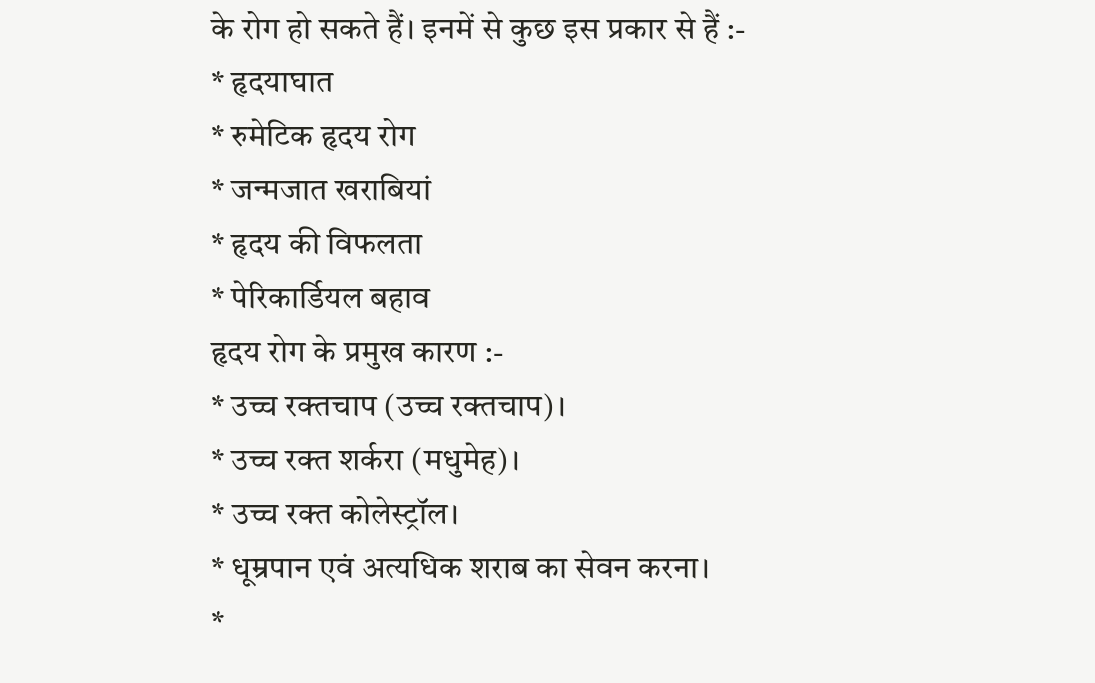के रोग हो सकते हैं। इनमें से कुछ इस प्रकार से हैं :-
* हृदयाघात
* रुमेटिक हृदय रोग
* जन्मजात खराबियां
* हृदय की विफलता
* पेरिकार्डियल बहाव
हृदय रोग के प्रमुख कारण :-
* उच्च रक्तचाप (उच्च रक्तचाप)।
* उच्च रक्त शर्करा (मधुमेह)।
* उच्च रक्त कोलेस्ट्रॉल।
* धूम्रपान एवं अत्यधिक शराब का सेवन करना।
*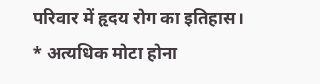परिवार में हृदय रोग का इतिहास।
* अत्यधिक मोटा होना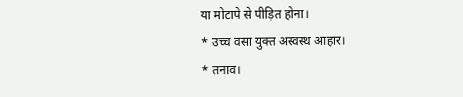या मोटापे से पीड़ित होना।
* उच्च वसा युक्त अस्वस्थ आहार।
* तनाव।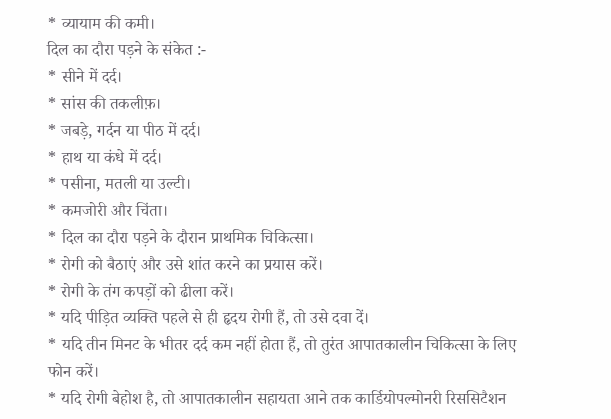* व्यायाम की कमी।
दिल का दौरा पड़ने के संकेत :-
* सीने में दर्द।
* सांस की तकलीफ़।
* जबड़े, गर्दन या पीठ में दर्द।
* हाथ या कंधे में दर्द।
* पसीना, मतली या उल्टी।
* कमजोरी और चिंता।
* दिल का दौरा पड़ने के दौरान प्राथमिक चिकित्सा।
* रोगी को बैठाएं और उसे शांत करने का प्रयास करें।
* रोगी के तंग कपड़ों को ढीला करें।
* यदि पीड़ित व्यक्ति पहले से ही हृदय रोगी हैं, तो उसे दवा दें।
* यदि तीन मिनट के भीतर दर्द कम नहीं होता हैं, तो तुरंत आपातकालीन चिकित्सा के लिए फोन करें।
* यदि रोगी बेहोश है, तो आपातकालीन सहायता आने तक कार्डियोपल्मोनरी रिससिटैशन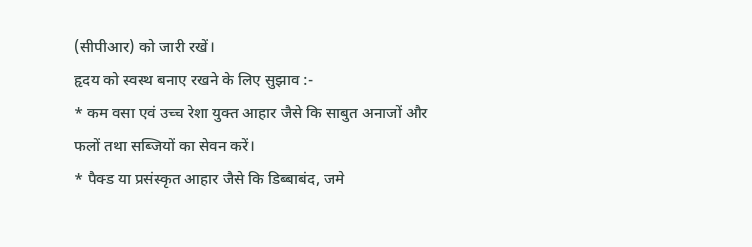(सीपीआर) को जारी रखें।
हृदय को स्वस्थ बनाए रखने के लिए सुझाव :-
* कम वसा एवं उच्च रेशा युक्त आहार जैसे कि साबुत अनाजों और फलों तथा सब्जियों का सेवन करें।
* पैक्ड या प्रसंस्कृत आहार जैसे कि डिब्बाबंद, जमे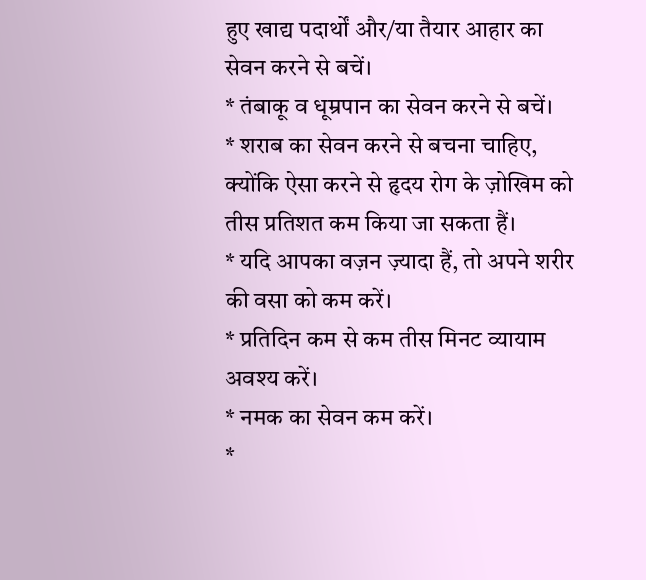हुए खाद्य पदार्थों और/या तैयार आहार का सेवन करने से बचें।
* तंबाकू व धूम्रपान का सेवन करने से बचें।
* शराब का सेवन करने से बचना चाहिए, क्योंकि ऐसा करने से हृदय रोग के ज़ोखिम को तीस प्रतिशत कम किया जा सकता हैं।
* यदि आपका वज़न ज़्यादा हैं, तो अपने शरीर की वसा को कम करें।
* प्रतिदिन कम से कम तीस मिनट व्यायाम अवश्य करें।
* नमक का सेवन कम करें।
*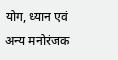योग, ध्यान एवं अन्य मनोरंजक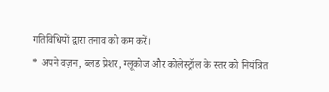गतिविधियों द्वारा तनाव को कम करें।
* अपने वज़न, ब्लड प्रेशर, ग्लूकोज और कोलेस्ट्रॉल के स्तर को नियंत्रित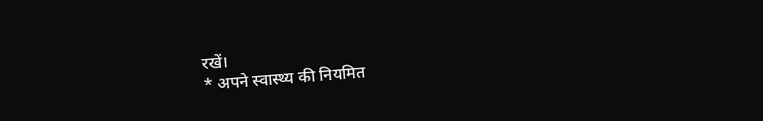रखें।
* अपने स्वास्थ्य की नियमित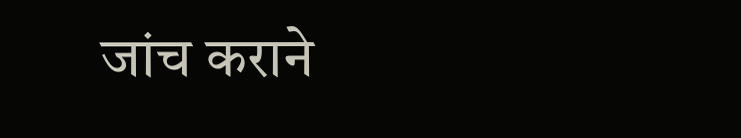जांच कराने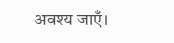अवश्य जाएँ।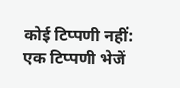कोई टिप्पणी नहीं:
एक टिप्पणी भेजें